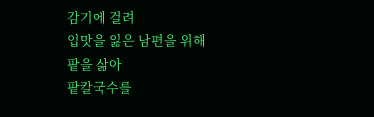감기에 걸려
입맛을 잃은 남편을 위해
팥을 삶아
팥칼국수를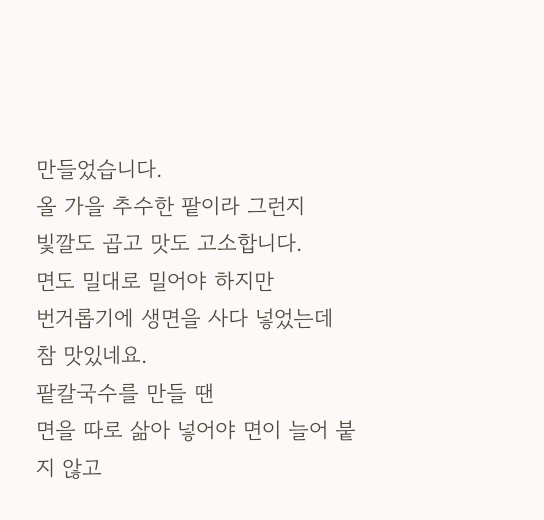만들었습니다.
올 가을 추수한 팥이라 그런지
빛깔도 곱고 맛도 고소합니다.
면도 밀대로 밀어야 하지만
번거롭기에 생면을 사다 넣었는데
참 맛있네요.
팥칼국수를 만들 땐
면을 따로 삶아 넣어야 면이 늘어 붙지 않고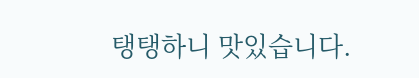탱탱하니 맛있습니다.